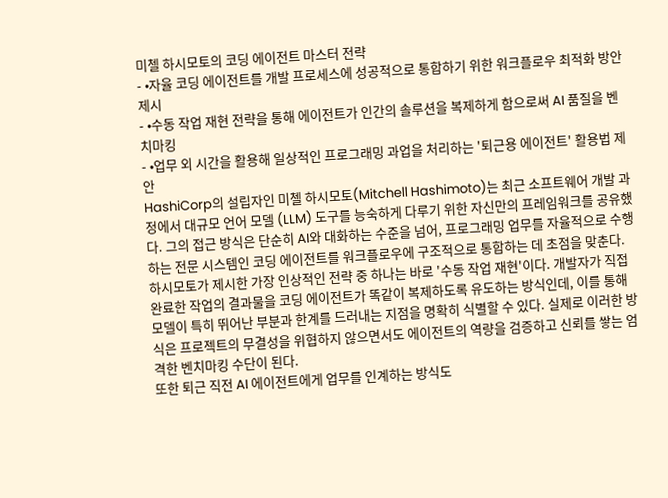미첼 하시모토의 코딩 에이전트 마스터 전략
- •자율 코딩 에이전트를 개발 프로세스에 성공적으로 통합하기 위한 워크플로우 최적화 방안 제시
- •수동 작업 재현 전략을 통해 에이전트가 인간의 솔루션을 복제하게 함으로써 AI 품질을 벤치마킹
- •업무 외 시간을 활용해 일상적인 프로그래밍 과업을 처리하는 '퇴근용 에이전트' 활용법 제안
HashiCorp의 설립자인 미첼 하시모토(Mitchell Hashimoto)는 최근 소프트웨어 개발 과정에서 대규모 언어 모델 (LLM) 도구를 능숙하게 다루기 위한 자신만의 프레임워크를 공유했다. 그의 접근 방식은 단순히 AI와 대화하는 수준을 넘어, 프로그래밍 업무를 자율적으로 수행하는 전문 시스템인 코딩 에이전트를 워크플로우에 구조적으로 통합하는 데 초점을 맞춘다.
하시모토가 제시한 가장 인상적인 전략 중 하나는 바로 '수동 작업 재현'이다. 개발자가 직접 완료한 작업의 결과물을 코딩 에이전트가 똑같이 복제하도록 유도하는 방식인데, 이를 통해 모델이 특히 뛰어난 부분과 한계를 드러내는 지점을 명확히 식별할 수 있다. 실제로 이러한 방식은 프로젝트의 무결성을 위협하지 않으면서도 에이전트의 역량을 검증하고 신뢰를 쌓는 엄격한 벤치마킹 수단이 된다.
또한 퇴근 직전 AI 에이전트에게 업무를 인계하는 방식도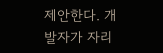제안한다. 개발자가 자리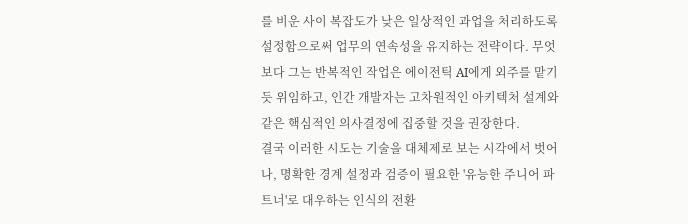를 비운 사이 복잡도가 낮은 일상적인 과업을 처리하도록 설정함으로써 업무의 연속성을 유지하는 전략이다. 무엇보다 그는 반복적인 작업은 에이전틱 AI에게 외주를 맡기듯 위임하고, 인간 개발자는 고차원적인 아키텍처 설계와 같은 핵심적인 의사결정에 집중할 것을 권장한다.
결국 이러한 시도는 기술을 대체제로 보는 시각에서 벗어나, 명확한 경계 설정과 검증이 필요한 '유능한 주니어 파트너'로 대우하는 인식의 전환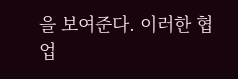을 보여준다. 이러한 협업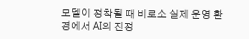모델이 정착될 때 비로소 실제 운영 환경에서 AI의 진정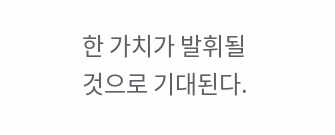한 가치가 발휘될 것으로 기대된다.